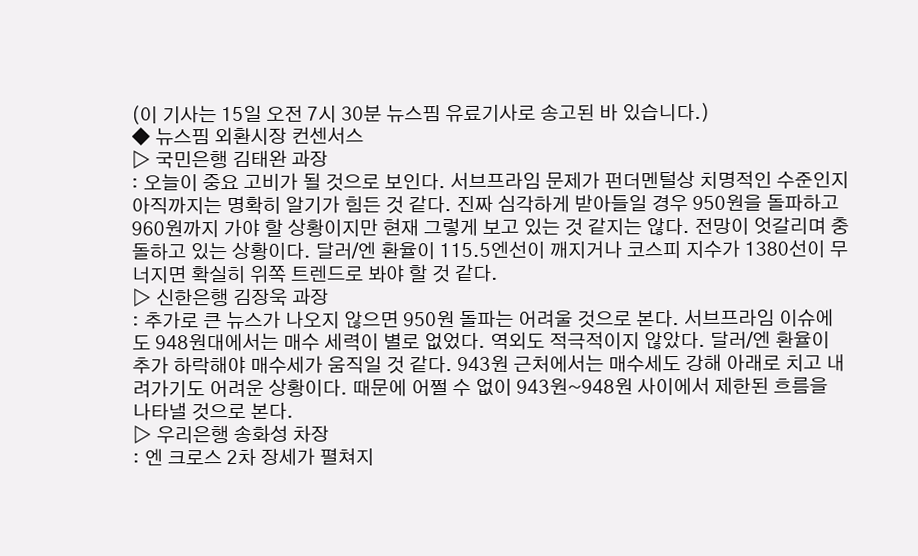(이 기사는 15일 오전 7시 30분 뉴스핌 유료기사로 송고된 바 있습니다.)
◆ 뉴스핌 외환시장 컨센서스
▷ 국민은행 김태완 과장
: 오늘이 중요 고비가 될 것으로 보인다. 서브프라임 문제가 펀더멘털상 치명적인 수준인지 아직까지는 명확히 알기가 힘든 것 같다. 진짜 심각하게 받아들일 경우 950원을 돌파하고 960원까지 가야 할 상황이지만 현재 그렇게 보고 있는 것 같지는 않다. 전망이 엇갈리며 충돌하고 있는 상황이다. 달러/엔 환율이 115.5엔선이 깨지거나 코스피 지수가 1380선이 무너지면 확실히 위쪽 트렌드로 봐야 할 것 같다.
▷ 신한은행 김장욱 과장
: 추가로 큰 뉴스가 나오지 않으면 950원 돌파는 어려울 것으로 본다. 서브프라임 이슈에도 948원대에서는 매수 세력이 별로 없었다. 역외도 적극적이지 않았다. 달러/엔 환율이 추가 하락해야 매수세가 움직일 것 같다. 943원 근처에서는 매수세도 강해 아래로 치고 내려가기도 어려운 상황이다. 때문에 어쩔 수 없이 943원~948원 사이에서 제한된 흐름을 나타낼 것으로 본다.
▷ 우리은행 송화성 차장
: 엔 크로스 2차 장세가 펼쳐지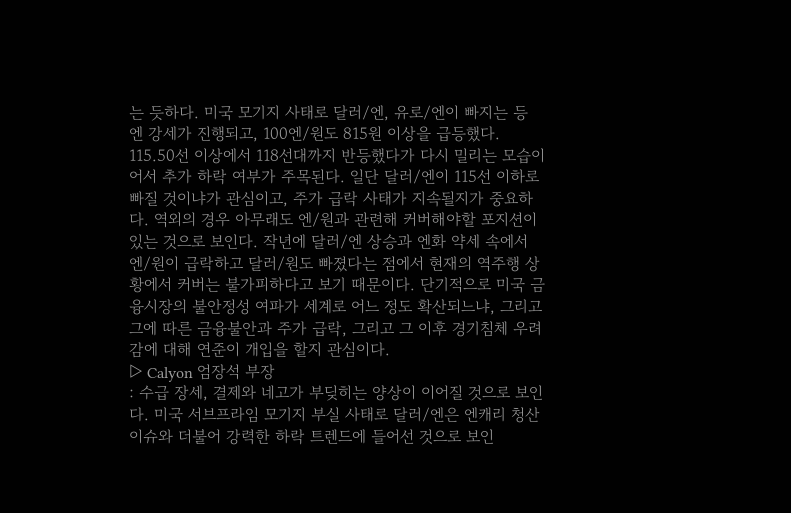는 듯하다. 미국 모기지 사태로 달러/엔, 유로/엔이 빠지는 등 엔 강세가 진행되고, 100엔/원도 815원 이상을 급등했다. 115.50선 이상에서 118선대까지 반등했다가 다시 밀리는 모습이어서 추가 하락 여부가 주목된다. 일단 달러/엔이 115선 이하로 빠질 것이냐가 관심이고, 주가 급락 사태가 지속될지가 중요하다. 역외의 경우 아무래도 엔/원과 관련해 커버해야할 포지션이 있는 것으로 보인다. 작년에 달러/엔 상승과 엔화 약세 속에서 엔/원이 급락하고 달러/원도 빠졌다는 점에서 현재의 역주행 상황에서 커버는 불가피하다고 보기 때문이다. 단기적으로 미국 금융시장의 불안정성 여파가 세계로 어느 정도 확산되느냐, 그리고 그에 따른 금융불안과 주가 급락, 그리고 그 이후 경기침체 우려감에 대해 연준이 개입을 할지 관심이다.
▷ Calyon 엄장석 부장
: 수급 장세, 결제와 네고가 부딪히는 양상이 이어질 것으로 보인다. 미국 서브프라임 모기지 부실 사태로 달러/엔은 엔캐리 청산 이슈와 더불어 강력한 하락 트렌드에 들어선 것으로 보인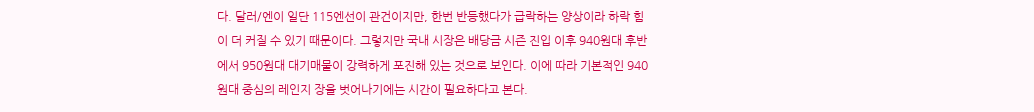다. 달러/엔이 일단 115엔선이 관건이지만, 한번 반등했다가 급락하는 양상이라 하락 힘이 더 커질 수 있기 때문이다. 그렇지만 국내 시장은 배당금 시즌 진입 이후 940원대 후반에서 950원대 대기매물이 강력하게 포진해 있는 것으로 보인다. 이에 따라 기본적인 940원대 중심의 레인지 장을 벗어나기에는 시간이 필요하다고 본다.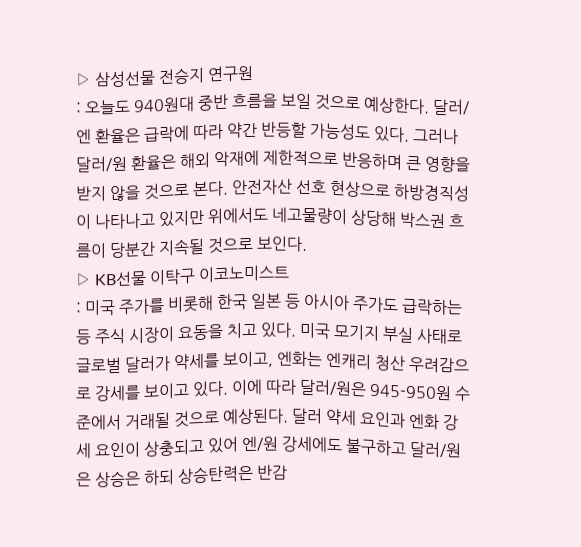▷ 삼성선물 전승지 연구원
: 오늘도 940원대 중반 흐름을 보일 것으로 예상한다. 달러/엔 환율은 급락에 따라 약간 반등할 가능성도 있다. 그러나 달러/원 환율은 해외 악재에 제한적으로 반응하며 큰 영향을 받지 않을 것으로 본다. 안전자산 선호 현상으로 하방경직성이 나타나고 있지만 위에서도 네고물량이 상당해 박스권 흐름이 당분간 지속될 것으로 보인다.
▷ KB선물 이탁구 이코노미스트
: 미국 주가를 비롯해 한국 일본 등 아시아 주가도 급락하는 등 주식 시장이 요동을 치고 있다. 미국 모기지 부실 사태로 글로벌 달러가 약세를 보이고, 엔화는 엔캐리 청산 우려감으로 강세를 보이고 있다. 이에 따라 달러/원은 945-950원 수준에서 거래될 것으로 예상된다. 달러 약세 요인과 엔화 강세 요인이 상충되고 있어 엔/원 강세에도 불구하고 달러/원은 상승은 하되 상승탄력은 반감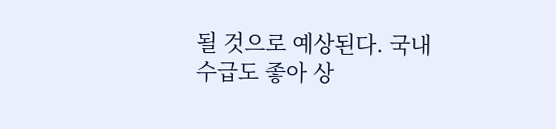될 것으로 예상된다. 국내 수급도 좋아 상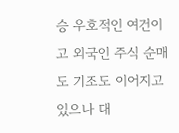승 우호적인 여건이고 외국인 주식 순매도 기조도 이어지고 있으나 대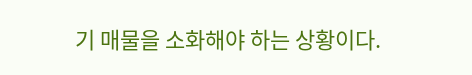기 매물을 소화해야 하는 상황이다.